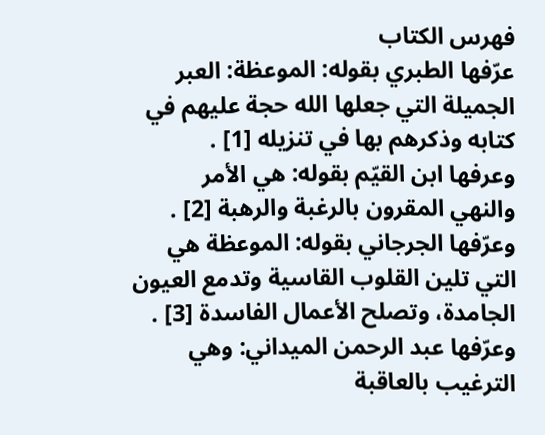فهرس الكتاب
عرّفها الطبري بقوله: الموعظة: العبر الجميلة التي جعلها الله حجة عليهم في كتابه وذكرهم بها في تنزيله [1] .
وعرفها ابن القيّم بقوله: هي الأمر والنهي المقرون بالرغبة والرهبة [2] .
وعرّفها الجرجاني بقوله: الموعظة هي التي تلين القلوب القاسية وتدمع العيون الجامدة، وتصلح الأعمال الفاسدة [3] .
وعرّفها عبد الرحمن الميداني: وهي الترغيب بالعاقبة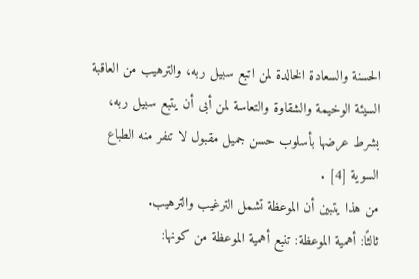الحسنة والسعادة الخالدة لمن اتبع سبيل ربه، والترهيب من العاقبة السيئة الوخيمة والشقاوة والتعاسة لمن أبى أن يتبع سبيل ربه، بشرط عرضها بأسلوب حسن جميل مقبول لا تنفر منه الطباع السوية [4] .
من هذا يتبين أن الموعظة تشمل الترغيب والترهيب.
ثالثًا: أهمية الموعظة: تنبع أهمية الموعظة من كونها: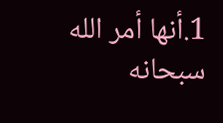1.أنها أمر الله سبحانه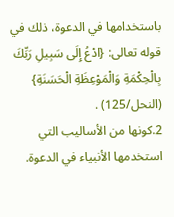باستخدامها في الدعوة، ذلك في قوله تعالى: {ادْعُ إِلَى سَبِيلِ رَبِّكَ بِالْحِكْمَةِ وَالْمَوْعِظَةِ الْحَسَنَةِ} (النحل/125) .
2.كونها من الأساليب التي استخدمها الأنبياء في الدعوة.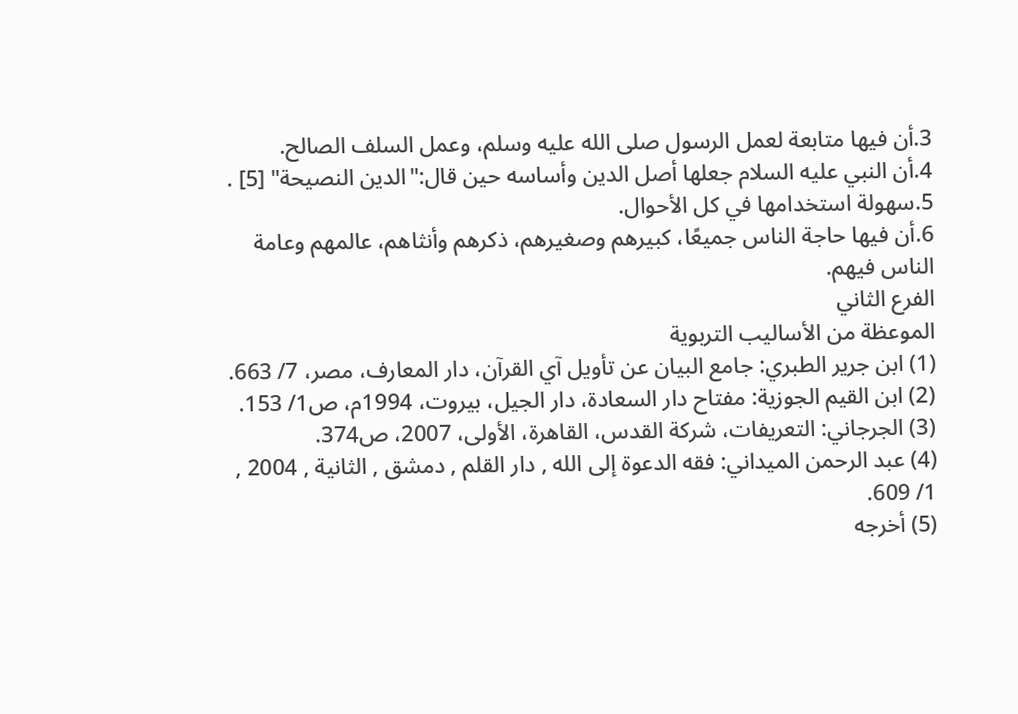3.أن فيها متابعة لعمل الرسول صلى الله عليه وسلم، وعمل السلف الصالح.
4.أن النبي عليه السلام جعلها أصل الدين وأساسه حين قال:"الدين النصيحة" [5] .
5.سهولة استخدامها في كل الأحوال.
6.أن فيها حاجة الناس جميعًا، كبيرهم وصغيرهم، ذكرهم وأنثاهم، عالمهم وعامة الناس فيهم.
الفرع الثاني
الموعظة من الأساليب التربوية
(1) ابن جرير الطبري: جامع البيان عن تأويل آي القرآن، دار المعارف، مصر، 7/ 663.
(2) ابن القيم الجوزية: مفتاح دار السعادة، دار الجيل، بيروت، 1994م، ص1/ 153.
(3) الجرجاني: التعريفات، شركة القدس، القاهرة، الأولى، 2007، ص374.
(4) عبد الرحمن الميداني: فقه الدعوة إلى الله , دار القلم , دمشق , الثانية , 2004 , 1/ 609.
(5) أخرجه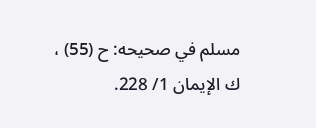مسلم في صحيحه: ح (55) ، ك الإيمان 1/ 228.